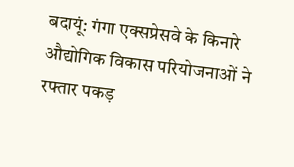बदायूं: गंगा एक्सप्रेसवे के किनारे औद्योगिक विकास परियोजनाओं ने रफ्तार पकड़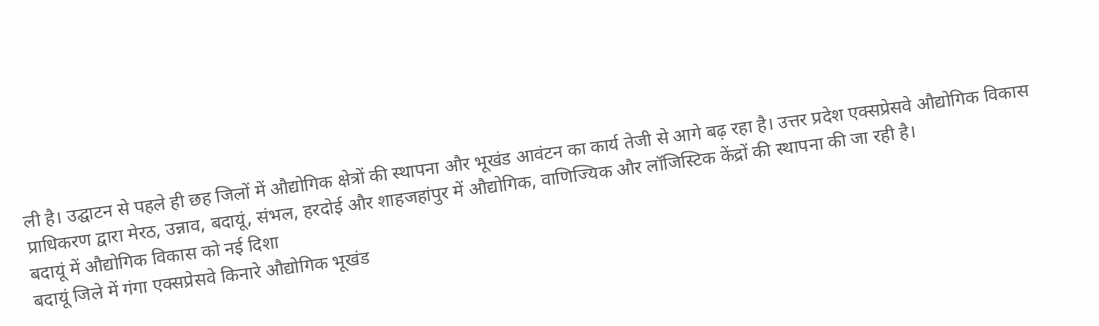ली है। उद्घाटन से पहले ही छह जिलों में औद्योगिक क्षेत्रों की स्थापना और भूखंड आवंटन का कार्य तेजी से आगे बढ़ रहा है। उत्तर प्रदेश एक्सप्रेसवे औद्योगिक विकास प्राधिकरण द्वारा मेरठ, उन्नाव, बदायूं, संभल, हरदोई और शाहजहांपुर में औद्योगिक, वाणिज्यिक और लॉजिस्टिक केंद्रों की स्थापना की जा रही है।
बदायूं में औद्योगिक विकास को नई दिशा
बदायूं जिले में गंगा एक्सप्रेसवे किनारे औद्योगिक भूखंड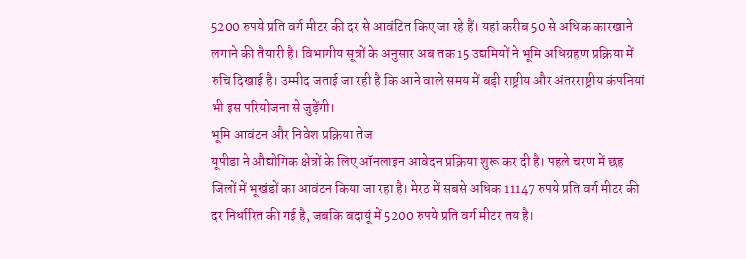5200 रुपये प्रति वर्ग मीटर की दर से आवंटित किए जा रहे हैं। यहां करीब 50 से अधिक कारखाने लगाने की तैयारी है। विभागीय सूत्रों के अनुसार अब तक 15 उद्यमियों ने भूमि अधिग्रहण प्रक्रिया में रुचि दिखाई है। उम्मीद जताई जा रही है कि आने वाले समय में बड़ी राष्ट्रीय और अंतरराष्ट्रीय कंपनियां भी इस परियोजना से जुड़ेंगी।
भूमि आवंटन और निवेश प्रक्रिया तेज
यूपीडा ने औद्योगिक क्षेत्रों के लिए ऑनलाइन आवेदन प्रक्रिया शुरू कर दी है। पहले चरण में छह जिलों में भूखंडों का आवंटन किया जा रहा है। मेरठ में सबसे अधिक 11147 रुपये प्रति वर्ग मीटर की दर निर्धारित की गई है, जबकि बदायूं में 5200 रुपये प्रति वर्ग मीटर तय है।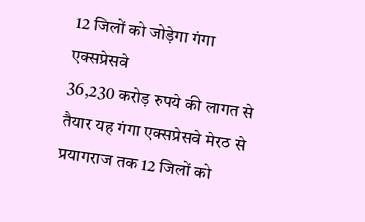12 जिलों को जोड़ेगा गंगा एक्सप्रेसवे
36,230 करोड़ रुपये की लागत से तैयार यह गंगा एक्सप्रेसवे मेरठ से प्रयागराज तक 12 जिलों को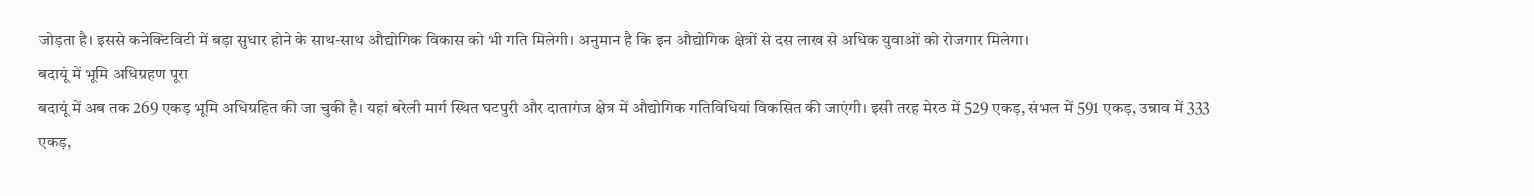जोड़ता है। इससे कनेक्टिविटी में बड़ा सुधार होने के साथ-साथ औद्योगिक विकास को भी गति मिलेगी। अनुमान है कि इन औद्योगिक क्षेत्रों से दस लाख से अधिक युवाओं को रोजगार मिलेगा।
बदायूं में भूमि अधिग्रहण पूरा
बदायूं में अब तक 269 एकड़ भूमि अधिग्रहित की जा चुकी है। यहां बरेली मार्ग स्थित घटपुरी और दातागंज क्षेत्र में औद्योगिक गतिविधियां विकसित की जाएंगी। इसी तरह मेरठ में 529 एकड़, संभल में 591 एकड़, उन्नाव में 333 एकड़,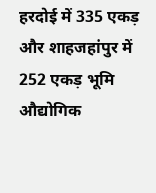हरदोई में 335 एकड़ और शाहजहांपुर में 252 एकड़ भूमि औद्योगिक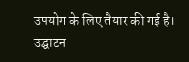उपयोग के लिए तैयार की गई है।
उद्घाटन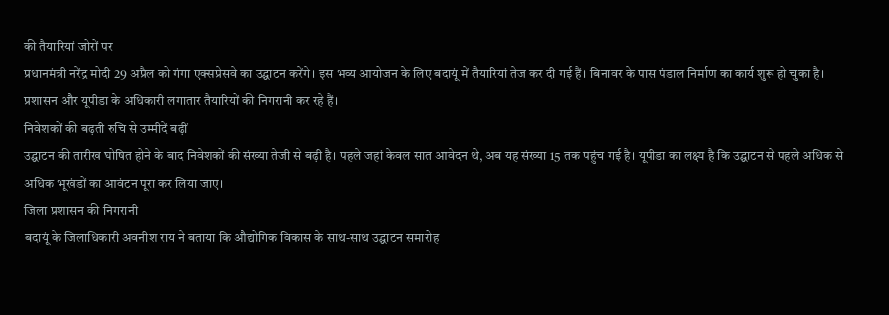की तैयारियां जोरों पर
प्रधानमंत्री नरेंद्र मोदी 29 अप्रैल को गंगा एक्सप्रेसवे का उद्घाटन करेंगे। इस भव्य आयोजन के लिए बदायूं में तैयारियां तेज कर दी गई हैं। बिनावर के पास पंडाल निर्माण का कार्य शुरू हो चुका है। प्रशासन और यूपीडा के अधिकारी लगातार तैयारियों की निगरानी कर रहे हैं।
निवेशकों की बढ़ती रुचि से उम्मीदें बढ़ीं
उद्घाटन की तारीख घोषित होने के बाद निवेशकों की संख्या तेजी से बढ़ी है। पहले जहां केवल सात आवेदन थे, अब यह संख्या 15 तक पहुंच गई है। यूपीडा का लक्ष्य है कि उद्घाटन से पहले अधिक से अधिक भूखंडों का आवंटन पूरा कर लिया जाए।
जिला प्रशासन की निगरानी
बदायूं के जिलाधिकारी अवनीश राय ने बताया कि औद्योगिक विकास के साथ-साथ उद्घाटन समारोह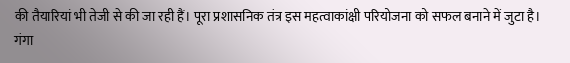की तैयारियां भी तेजी से की जा रही हैं। पूरा प्रशासनिक तंत्र इस महत्वाकांक्षी परियोजना को सफल बनाने में जुटा है। गंगा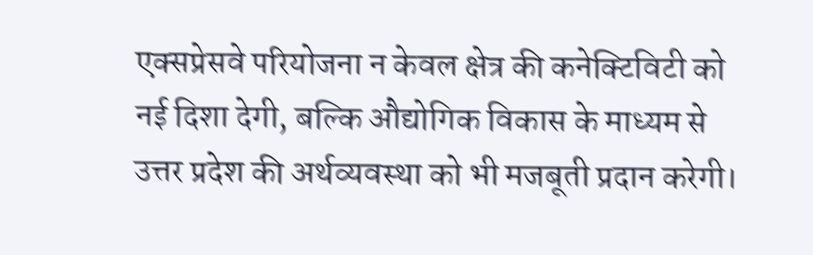एक्सप्रेसवे परियोजना न केवल क्षेत्र की कनेक्टिविटी को नई दिशा देगी, बल्कि औद्योगिक विकास के माध्यम से उत्तर प्रदेश की अर्थव्यवस्था को भी मजबूती प्रदान करेगी।